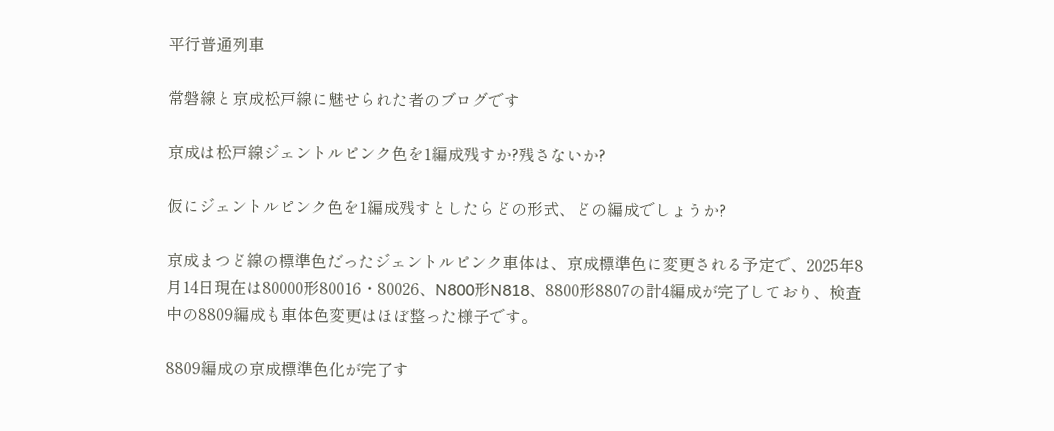平行普通列車

常磐線と京成松戸線に魅せられた者のブログです

京成は松戸線ジェントルピンク色を1編成残すか?残さないか?

仮にジェントルピンク色を1編成残すとしたらどの形式、どの編成でしょうか?

京成まつど線の標準色だったジェントルピンク車体は、京成標準色に変更される予定で、2025年8月14日現在は80000形80016・80026、N800形N818、8800形8807の計4編成が完了しており、検査中の8809編成も車体色変更はほぼ整った様子です。

8809編成の京成標準色化が完了す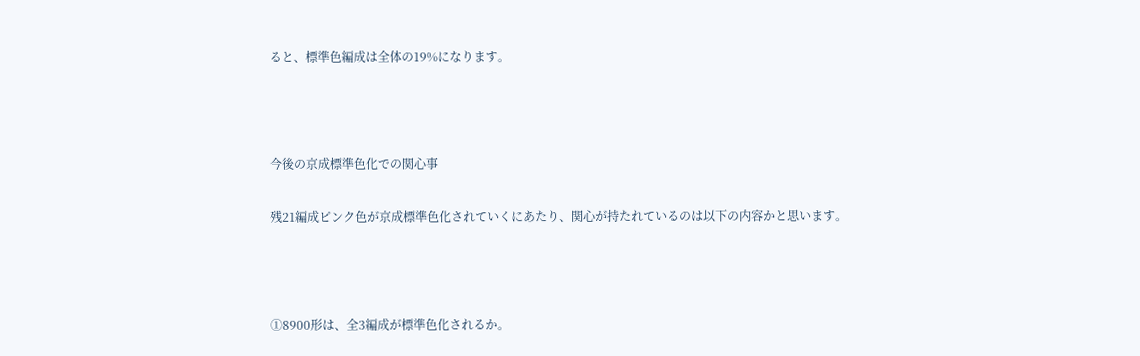ると、標準色編成は全体の19%になります。



今後の京成標準色化での関心事

残21編成ピンク色が京成標準色化されていくにあたり、関心が持たれているのは以下の内容かと思います。



①8900形は、全3編成が標準色化されるか。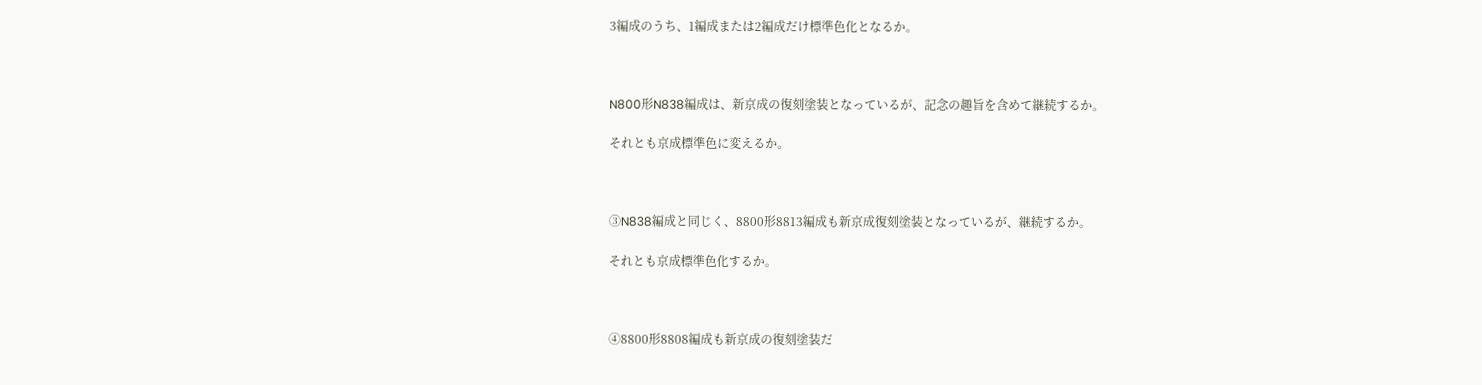3編成のうち、1編成または2編成だけ標準色化となるか。



N800形N838編成は、新京成の復刻塗装となっているが、記念の趣旨を含めて継続するか。

それとも京成標準色に変えるか。



③N838編成と同じく、8800形8813編成も新京成復刻塗装となっているが、継続するか。

それとも京成標準色化するか。



④8800形8808編成も新京成の復刻塗装だ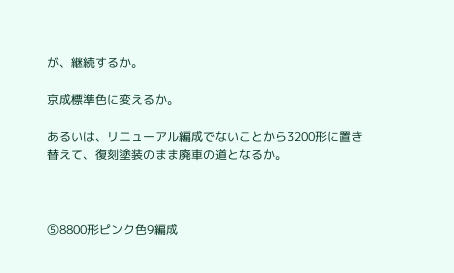が、継続するか。

京成標準色に変えるか。

あるいは、リニューアル編成でないことから3200形に置き替えて、復刻塗装のまま廃車の道となるか。



⑤8800形ピンク色9編成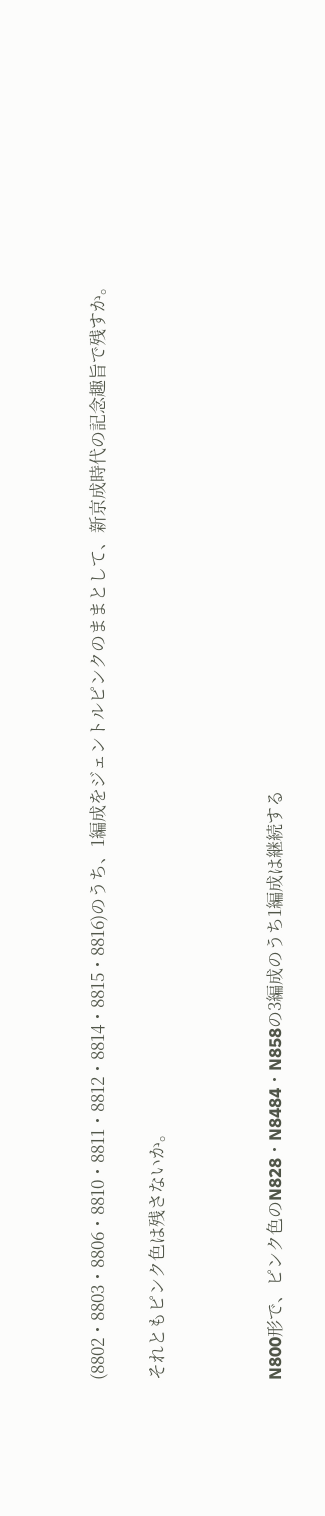(8802・8803・8806・8810・8811・8812・8814・8815・8816)のうち、1編成をジェントルピンクのままとして、新京成時代の記念趣旨で残すか。

それともピンク色は残さないか。



N800形で、ピンク色のN828・N8484・N858の3編成のうち1編成は継続する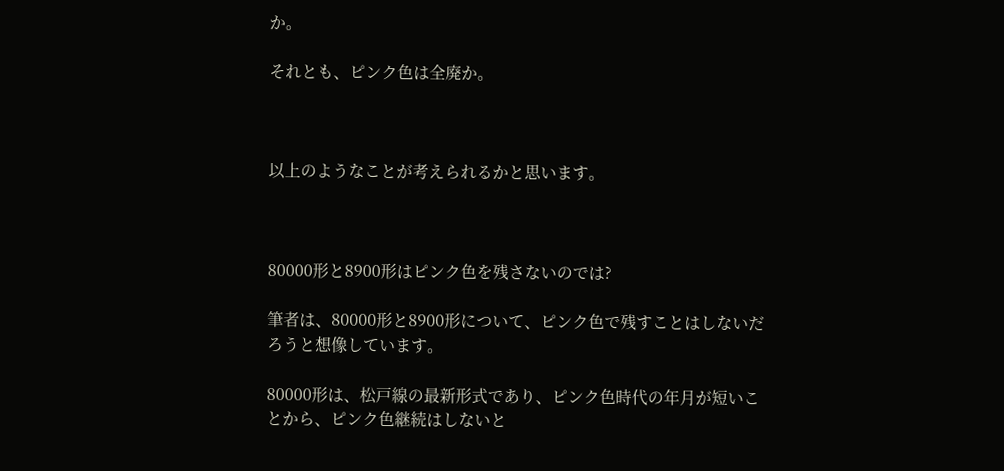か。

それとも、ピンク色は全廃か。



以上のようなことが考えられるかと思います。



80000形と8900形はピンク色を残さないのでは?

筆者は、80000形と8900形について、ピンク色で残すことはしないだろうと想像しています。

80000形は、松戸線の最新形式であり、ピンク色時代の年月が短いことから、ピンク色継続はしないと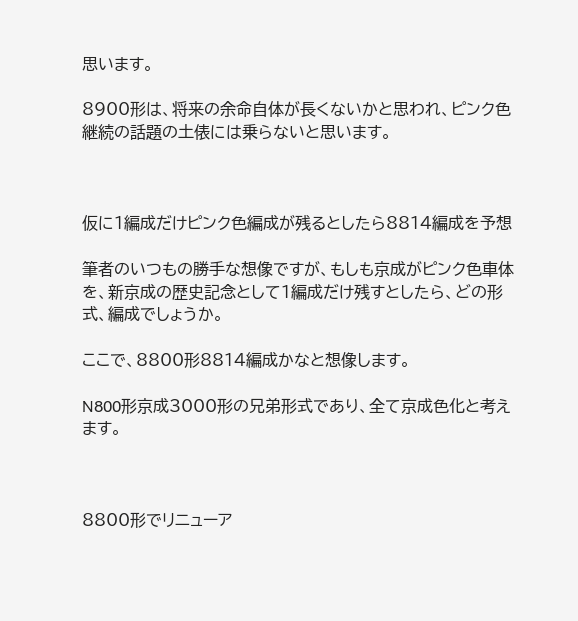思います。

8900形は、将来の余命自体が長くないかと思われ、ピンク色継続の話題の土俵には乗らないと思います。



仮に1編成だけピンク色編成が残るとしたら8814編成を予想

筆者のいつもの勝手な想像ですが、もしも京成がピンク色車体を、新京成の歴史記念として1編成だけ残すとしたら、どの形式、編成でしょうか。

ここで、8800形8814編成かなと想像します。

N800形京成3000形の兄弟形式であり、全て京成色化と考えます。



8800形でリニューア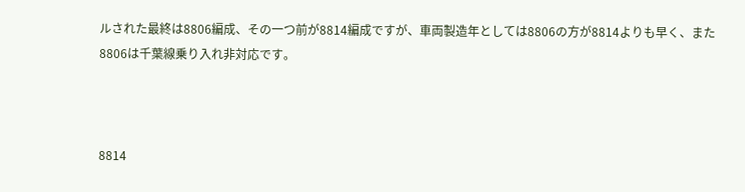ルされた最終は8806編成、その一つ前が8814編成ですが、車両製造年としては8806の方が8814よりも早く、また8806は千葉線乗り入れ非対応です。



8814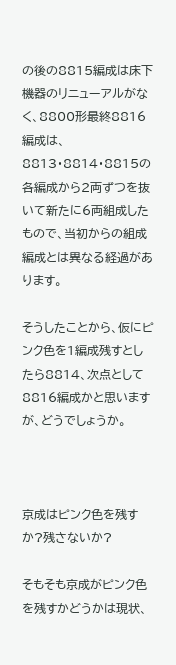の後の8815編成は床下機器のリニューアルがなく、8800形最終8816編成は、8813・8814・8815の各編成から2両ずつを抜いて新たに6両組成したもので、当初からの組成編成とは異なる経過があります。

そうしたことから、仮にピンク色を1編成残すとしたら8814、次点として8816編成かと思いますが、どうでしょうか。



京成はピンク色を残すか?残さないか?

そもそも京成がピンク色を残すかどうかは現状、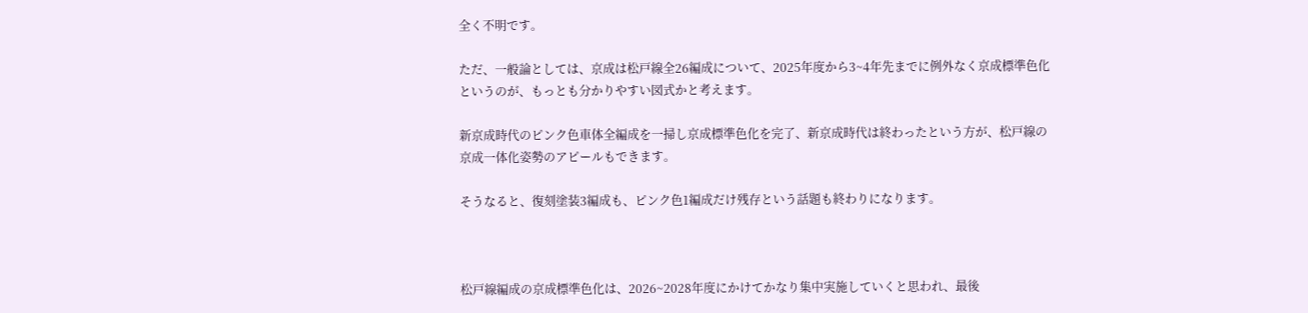全く不明です。

ただ、一般論としては、京成は松戸線全26編成について、2025年度から3~4年先までに例外なく京成標準色化というのが、もっとも分かりやすい図式かと考えます。

新京成時代のピンク色車体全編成を一掃し京成標準色化を完了、新京成時代は終わったという方が、松戸線の京成一体化姿勢のアピールもできます。

そうなると、復刻塗装3編成も、ピンク色1編成だけ残存という話題も終わりになります。



松戸線編成の京成標準色化は、2026~2028年度にかけてかなり集中実施していくと思われ、最後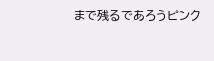まで残るであろうピンク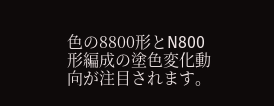色の8800形とN800形編成の塗色変化動向が注目されます。